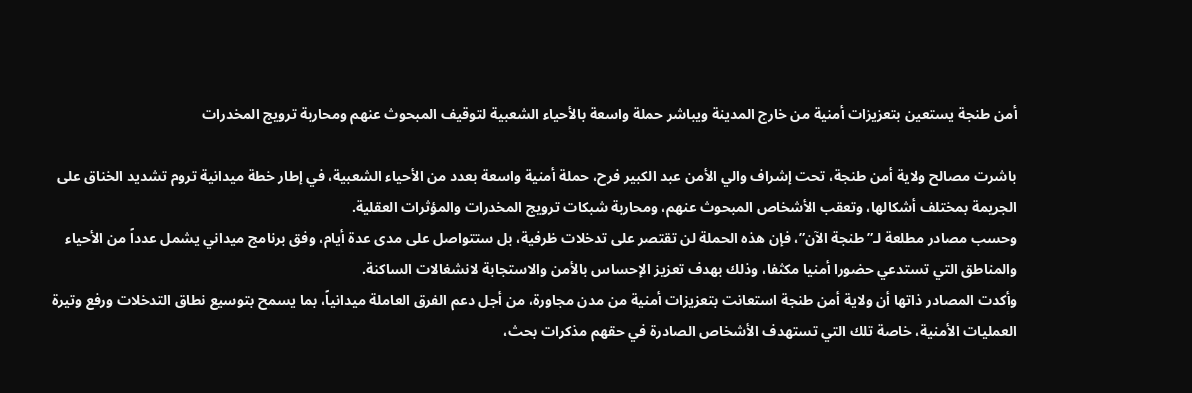أمن طنجة يستعين بتعزيزات أمنية من خارج المدينة ويباشر حملة واسعة بالأحياء الشعبية لتوقيف المبحوث عنهم ومحاربة ترويج المخدرات

باشرت مصالح ولاية أمن طنجة، تحت إشراف والي الأمن عبد الكبير فرح، حملة أمنية واسعة بعدد من الأحياء الشعبية، في إطار خطة ميدانية تروم تشديد الخناق على الجريمة بمختلف أشكالها، وتعقب الأشخاص المبحوث عنهم، ومحاربة شبكات ترويج المخدرات والمؤثرات العقلية.
وحسب مصادر مطلعة لـ”طنجة الآن”، فإن هذه الحملة لن تقتصر على تدخلات ظرفية، بل ستتواصل على مدى عدة أيام، وفق برنامج ميداني يشمل عدداً من الأحياء والمناطق التي تستدعي حضورا أمنيا مكثفا، وذلك بهدف تعزيز الإحساس بالأمن والاستجابة لانشغالات الساكنة.
وأكدت المصادر ذاتها أن ولاية أمن طنجة استعانت بتعزيزات أمنية من مدن مجاورة، من أجل دعم الفرق العاملة ميدانياً، بما يسمح بتوسيع نطاق التدخلات ورفع وتيرة العمليات الأمنية، خاصة تلك التي تستهدف الأشخاص الصادرة في حقهم مذكرات بحث،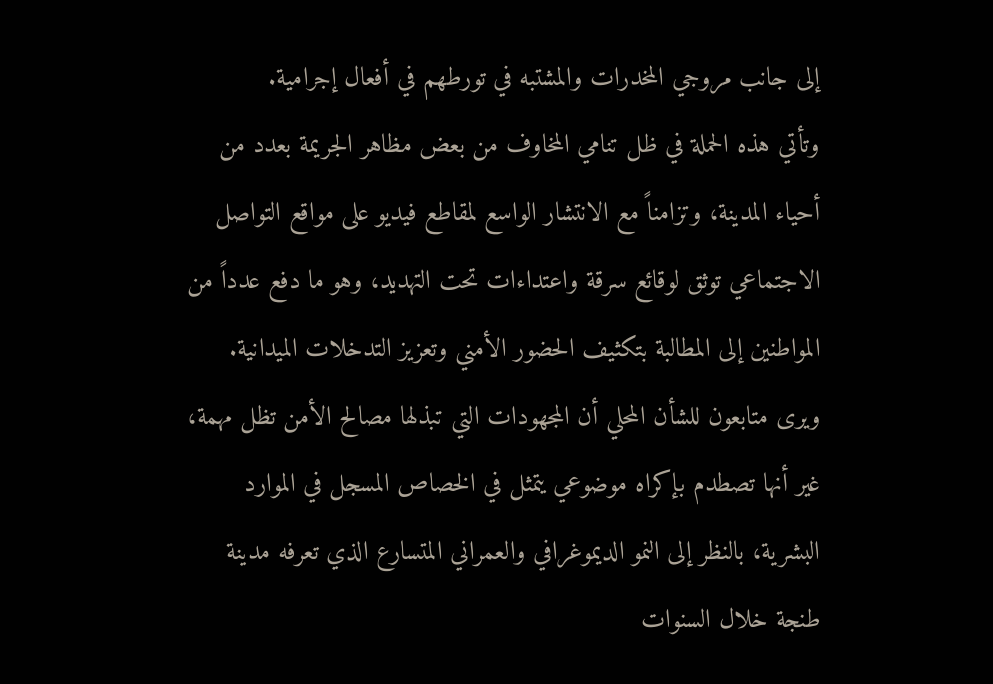إلى جانب مروجي المخدرات والمشتبه في تورطهم في أفعال إجرامية.
وتأتي هذه الحملة في ظل تنامي المخاوف من بعض مظاهر الجريمة بعدد من أحياء المدينة، وتزامناً مع الانتشار الواسع لمقاطع فيديو على مواقع التواصل الاجتماعي توثق لوقائع سرقة واعتداءات تحت التهديد، وهو ما دفع عدداً من المواطنين إلى المطالبة بتكثيف الحضور الأمني وتعزيز التدخلات الميدانية.
ويرى متابعون للشأن المحلي أن المجهودات التي تبذلها مصالح الأمن تظل مهمة، غير أنها تصطدم بإكراه موضوعي يتمثل في الخصاص المسجل في الموارد البشرية، بالنظر إلى النمو الديموغرافي والعمراني المتسارع الذي تعرفه مدينة طنجة خلال السنوات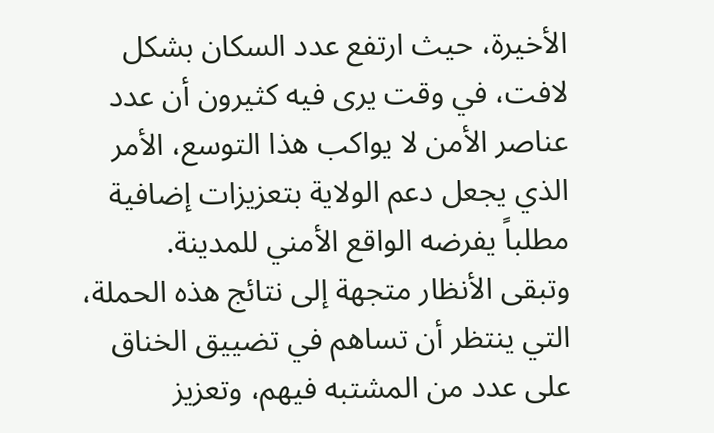الأخيرة، حيث ارتفع عدد السكان بشكل لافت، في وقت يرى فيه كثيرون أن عدد عناصر الأمن لا يواكب هذا التوسع، الأمر الذي يجعل دعم الولاية بتعزيزات إضافية مطلباً يفرضه الواقع الأمني للمدينة.
وتبقى الأنظار متجهة إلى نتائج هذه الحملة، التي ينتظر أن تساهم في تضييق الخناق على عدد من المشتبه فيهم، وتعزيز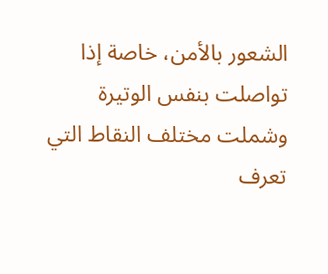الشعور بالأمن، خاصة إذا تواصلت بنفس الوتيرة وشملت مختلف النقاط التي تعرف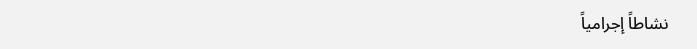نشاطاً إجرامياً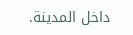داخل المدينة.